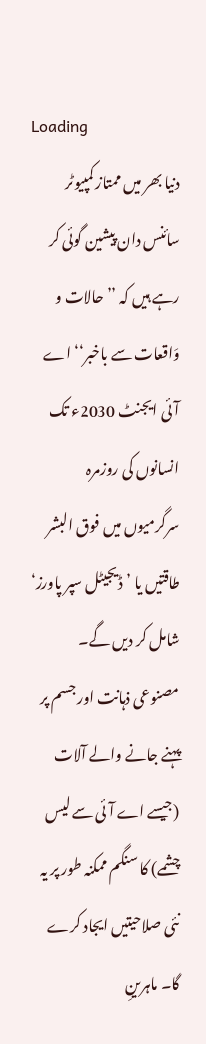Loading
دنیا بھر میں ممتاز کمپیوٹر سائنس دان پیشین گوئی کر رہے ہیں کہ ’’حالات و وَاقعات سے باخبر‘‘ اے آئی ایجنٹ 2030ء تک انسانوں کی روزمرہ سرگرمیوں میں فوق البشر طاقتیں یا ’ڈیجیٹل سپر پاورز‘ شامل کر دیں گے۔
مصنوعی ذہانت اور جسم پر پہنے جانے والے آلات (جیسے اے آئی سے لیس چشمے) کا سنگم ممکنہ طور پر یہ نئی صلاحیتیں ایجاد کرے گا۔ ماہرینِ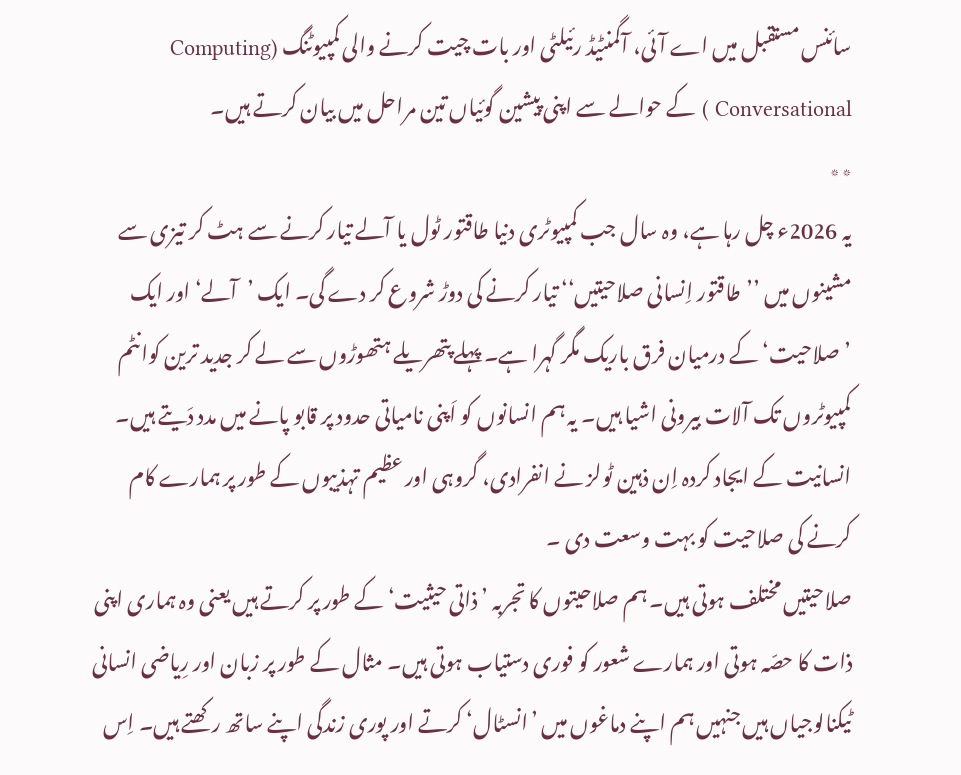سائنس مستقبل میں اے آئی، آگمنٹیڈ رئیلٹی اور بات چیت کرنے والی کمپیوٹنگ (Computing Conversational ) کے حوالے سے اپنی پیشین گوئیاں تین مراحل میں بیان کرتے ہیں۔
٭٭
یہ 2026ء چل رہا ہے، وہ سال جب کمپیوٹری دنیا طاقتور ٹول یا آلے تیار کرنے سے ہٹ کر تیزی سے مشینوں میں ’’طاقتور اِنسانی صلاحیتیں‘‘ تیار کرنے کی دوڑ شروع کر دے گی۔ ایک ’آلے‘ اور ایک ’صلاحیت‘ کے درمیان فرق باریک مگر گہرا ہے۔ پہلے پتھریلے ہتھوڑوں سے لے کر جدید ترین کوانٹم کمپیوٹروں تک آلات بیرونی اشیا ہیں۔ یہ ہم انسانوں کو اَپنی نامیاتی حدود پر قابو پانے میں مدد دَیتے ہیں۔ انسانیت کے ایجاد کردہ اِن ذہین ٹولز نے انفرادی، گروہی اور عظیم تہذیبوں کے طور پر ہمارے کام کرنے کی صلاحیت کو بہت وسعت دی ۔
صلاحیتیں مختلف ہوتی ہیں۔ ہم صلاحیتوں کا تجربہ ’ذاتی حیثیت‘ کے طور پر کرتے ہیں یعنی وہ ہماری اپنی ذات کا حصّہ ہوتی اور ہمارے شعور کو فوری دستیاب ہوتی ہیں۔ مثال کے طور پر زبان اور رِیاضی انسانی ٹیکنالوجیاں ہیں جنہیں ہم اپنے دماغوں میں ’انسٹال‘ کرتے اور پوری زندگی اپنے ساتھ رکھتے ہیں۔ اِس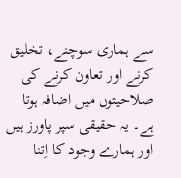سے ہماری سوچنے، تخلیق کرنے اور تعاون کرنے کی صلاحیتوں میں اضافہ ہوتا ہے۔ یہ حقیقی سپر پاورز ہیں اور ہمارے وجود کا اِتنا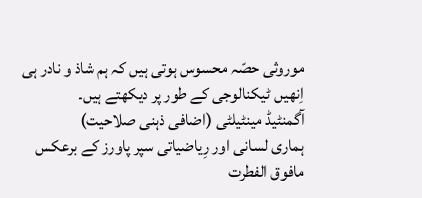موروثی حصّہ محسوس ہوتی ہیں کہ ہم شاذ و نادر ہی اِنھیں ٹیکنالوجی کے طور پر دیکھتے ہیں۔
آگمنٹیڈ مینٹیلٹی (اضافی ذہنی صلاحیت)
ہماری لسانی اور رِیاضیاتی سپر پاورز کے برعکس مافوق الفطرت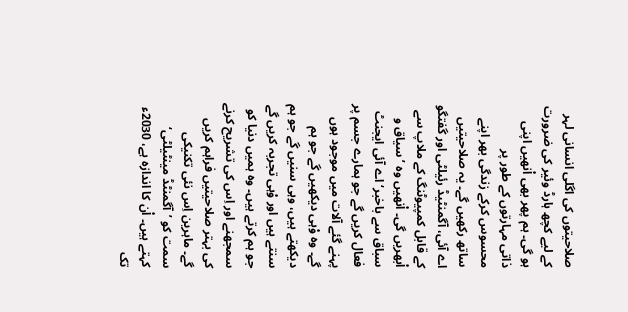صلاحیتوں کی اگلی انسانی لہر کے لیے کچھ ہارڈ وئیر کی ضرورت ہو گی۔ ہم پھر بھی اْنھیں اپنی ذاتی مہارتوں کے طور پر محسوس کرکے زندگی بھر اپنے ساتھ رکھیں گے۔ یہ صلاحیتیں اے آئی، آگمنٹیڈ رئیلٹی اور گفتگو کے قابل کمپیوٹنگ کے ملاپ سے اْبھریں گی۔ اْنھیں وہ ’سیاق و سباق سے باخبر‘ اے آئی ایجنٹ فعال کریں گے جو ہمارے جسم پر پہنے گئے آلات میں موجود ہوں گے۔ وہ وْہی دیکھیں گے جو ہم دیکھتے ہیں، وہی سنیں گے جو ہم سنتے ہیں اور وْہی تجربہ کریں گے جو ہم کرتے ہیں۔ وہ ہمیں دنیا کو سمجھنے اور اِس کی تشریح کرنے کی بہتر صلاحیتیں فراہم کریں گے۔ ماہرین اِس نئی تکنیکی سمت کو ’آگمنٹڈ مینٹیلٹی‘ کہتے ہیں۔ اْن کا اندازہ ہے، 2030ء تک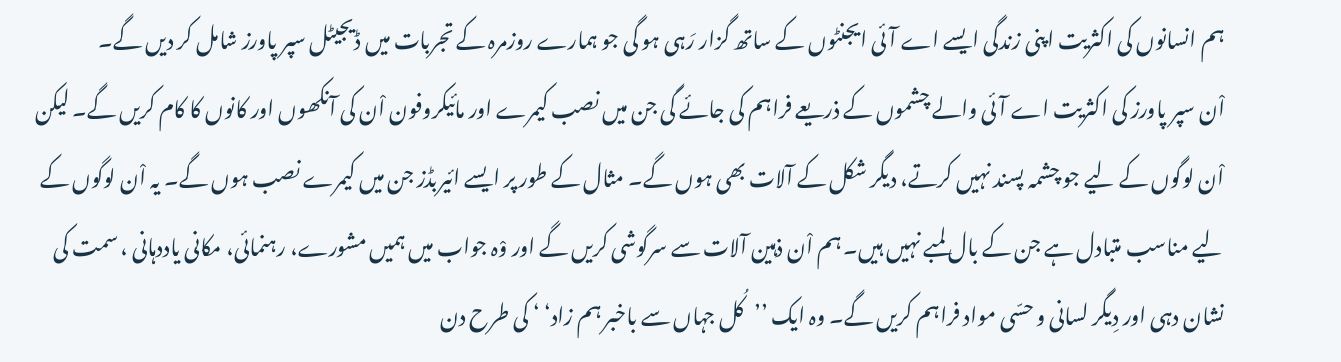ہم انسانوں کی اکثریت اپنی زندگی ایسے اے آئی ایجنٹوں کے ساتھ گزار رَہی ہو گی جو ہمارے روزمرہ کے تجربات میں ڈیجیٹل سپر پاورز شامل کر دیں گے۔
اْن سپر پاورز کی اکثریت اے آئی والے چشموں کے ذریعے فراہم کی جائے گی جن میں نصب کیمرے اور مائیکروفون اْن کی آنکھوں اور کانوں کا کام کریں گے۔ لیکن اْن لوگوں کے لیے جو چشمہ پسند نہیں کرتے، دیگر شکل کے آلات بھی ہوں گے۔ مثال کے طور پر ایسے ائیربڈز جن میں کیمرے نصب ہوں گے۔ یہ اْن لوگوں کے لیے مناسب متبادل ہے جن کے بال لمبے نہیں ہیں۔ ہم اْن ذہین آلات سے سرگوشی کریں گے اور وْہ جواب میں ہمیں مشورے، رہنمائی، مکانی یاددہانی ، سمت کی نشان دہی اور دِیگر لسانی و حسّی مواد فراہم کریں گے۔ وہ ایک ’’کُل جہاں سے باخبر ہم زاد‘ ‘ کی طرح دن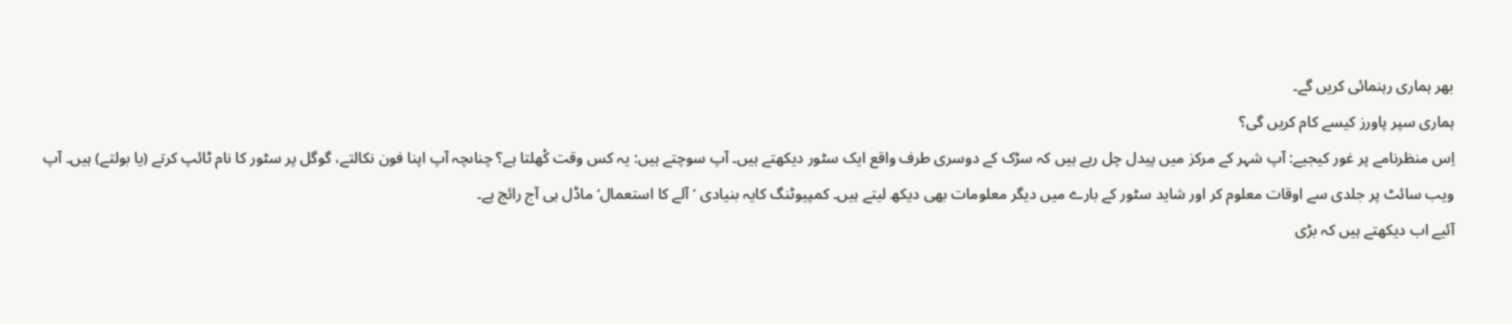بھر ہماری رہنمائی کریں گے۔
ہماری سپر پاورز کیسے کام کریں گی؟
اِس منظرنامے پر غور کیجیے: آپ شہر کے مرکز میں پیدل چل رہے ہیں کہ سڑک کے دوسری طرف واقع ایک سٹور دیکھتے ہیں۔ آپ سوچتے ہیں: یہ کس وقت کْھلتا ہے؟ چناںچہ آپ اپنا فون نکالتے، گوگل پر سٹور کا نام ٹائپ کرتے (یا بولتے) ہیں۔ آپ ویب سائٹ پر جلدی سے اوقات معلوم کر اور شاید سٹور کے بارے میں دیگر معلومات بھی دیکھ لیتے ہیں۔ کمپیوٹنگ کایہ بنیادی ’آلے کا استعمال‘ ماڈل ہی آج رائج ہے۔
آئیے اب دیکھتے ہیں کہ بڑی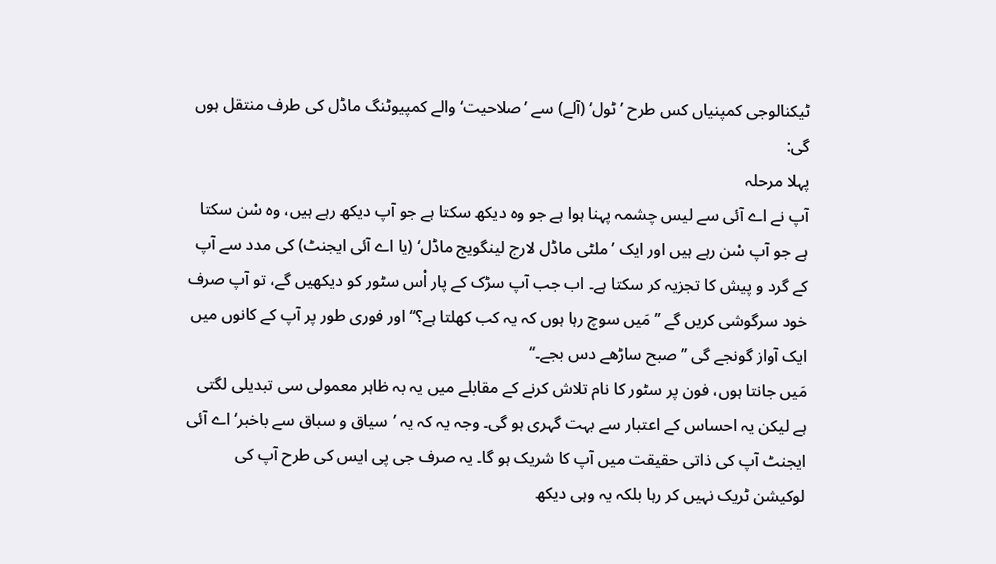ٹیکنالوجی کمپنیاں کس طرح ’ٹول‘ (آلے) سے ’صلاحیت‘ والے کمپیوٹنگ ماڈل کی طرف منتقل ہوں گی:
پہلا مرحلہ
آپ نے اے آئی سے لیس چشمہ پہنا ہوا ہے جو وہ دیکھ سکتا ہے جو آپ دیکھ رہے ہیں، وہ سْن سکتا ہے جو آپ سْن رہے ہیں اور ایک ’ملٹی ماڈل لارج لینگویج ماڈل‘ (یا اے آئی ایجنٹ) کی مدد سے آپ کے گرد و پیش کا تجزیہ کر سکتا ہے۔ اب جب آپ سڑک کے پار اْس سٹور کو دیکھیں گے، تو آپ صرف خود سرگوشی کریں گے ’’مَیں سوچ رہا ہوں کہ یہ کب کھلتا ہے؟‘‘ اور فوری طور پر آپ کے کانوں میں ایک آواز گونجے گی ’’صبح ساڑھے دس بجے۔‘‘
مَیں جانتا ہوں، فون پر سٹور کا نام تلاش کرنے کے مقابلے میں یہ بہ ظاہر معمولی سی تبدیلی لگتی ہے لیکن یہ احساس کے اعتبار سے بہت گہری ہو گی۔ وجہ یہ کہ یہ ’سیاق و سباق سے باخبر‘ اے آئی ایجنٹ آپ کی ذاتی حقیقت میں آپ کا شریک ہو گا۔ یہ صرف جی پی ایس کی طرح آپ کی لوکیشن ٹریک نہیں کر رہا بلکہ یہ وہی دیکھ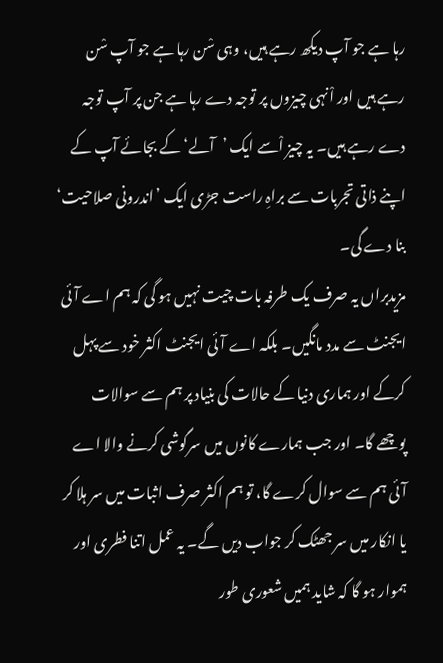رہا ہے جو آپ دیکھ رہے ہیں، وہی سْن رہا ہے جو آپ سْن رہے ہیں اور اْنہی چیزوں پر توجہ دے رہا ہے جن پر آپ توجہ دے رہے ہیں۔ یہ چیز اْسے ایک ’آلے‘ کے بجائے آپ کے اپنے ذاتی تجربات سے براہِ راست جڑی ایک ’اندرونی صلاحیت‘ بنا دے گی۔
مزیدبراں یہ صرف یک طرفہ بات چیت نہیں ہو گی کہ ہم اے آئی ایجنٹ سے مدد مانگیں۔ بلکہ اے آئی ایجنٹ اکثر خود سے پہل کرکے اور ہماری دنیا کے حالات کی بنیاد پر ہم سے سوالات پوچھے گا۔ اور جب ہمارے کانوں میں سرگوشی کرنے والا اے آئی ہم سے سوال کرے گا، تو ہم اکثر صرف اثبات میں سر ہلا کر یا انکار میں سر جھٹک کر جواب دیں گے۔ یہ عمل اتنا فطری اور ہموار ہو گا کہ شاید ہمیں شعوری طور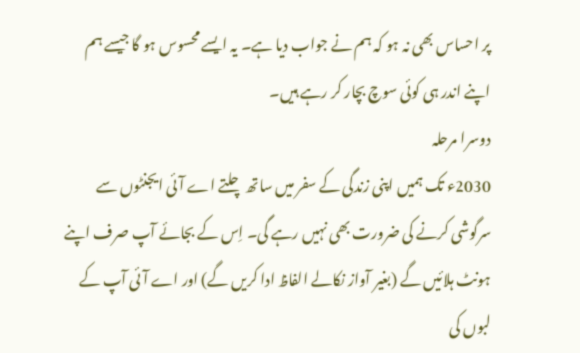پر احساس بھی نہ ہو کہ ہم نے جواب دیا ہے۔ یہ ایسے محسوس ہو گا جیسے ہم اپنے اندر ہی کوئی سوچ بچار کر رہے ہیں۔
دوسرا مرحلہ
2030ء تک ہمیں اپنی زندگی کے سفر میں ساتھ چلتے اے آئی ایجنٹوں سے سرگوشی کرنے کی ضرورت بھی نہیں رہے گی۔ اِس کے بجائے آپ صرف اپنے ہونٹ ہلائیں گے (بغیر آواز نکالے الفاظ ادا کریں گے) اور اے آئی آپ کے لبوں کی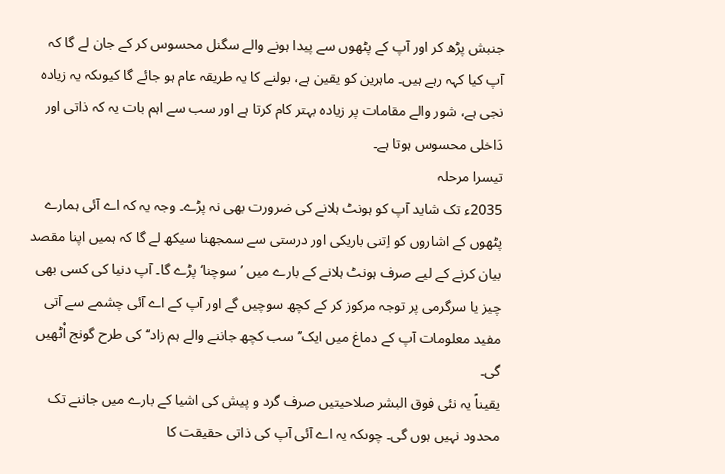جنبش پڑھ کر اور آپ کے پٹھوں سے پیدا ہونے والے سگنل محسوس کر کے جان لے گا کہ آپ کیا کہہ رہے ہیں۔ ماہرین کو یقین ہے، بولنے کا یہ طریقہ عام ہو جائے گا کیوںکہ یہ زیادہ نجی ہے، شور والے مقامات پر زیادہ بہتر کام کرتا ہے اور سب سے اہم بات یہ کہ ذاتی اور دَاخلی محسوس ہوتا ہے۔
تیسرا مرحلہ
2035ء تک شاید آپ کو ہونٹ ہلانے کی ضرورت بھی نہ پڑے۔ وجہ یہ کہ اے آئی ہمارے پٹھوں کے اشاروں کو اِتنی باریکی اور درستی سے سمجھنا سیکھ لے گا کہ ہمیں اپنا مقصد بیان کرنے کے لیے صرف ہونٹ ہلانے کے بارے میں ’سوچنا‘ پڑے گا۔ آپ دنیا کی کسی بھی چیز یا سرگرمی پر توجہ مرکوز کر کے کچھ سوچیں گے اور آپ کے اے آئی چشمے سے آتی مفید معلومات آپ کے دماغ میں ایک’’سب کچھ جاننے والے ہم زاد‘‘ کی طرح گونج اْٹھیں گی۔
یقیناً یہ نئی فوق البشر صلاحیتیں صرف گرد و پیش کی اشیا کے بارے میں جاننے تک محدود نہیں ہوں گی۔ چوںکہ یہ اے آئی آپ کی ذاتی حقیقت کا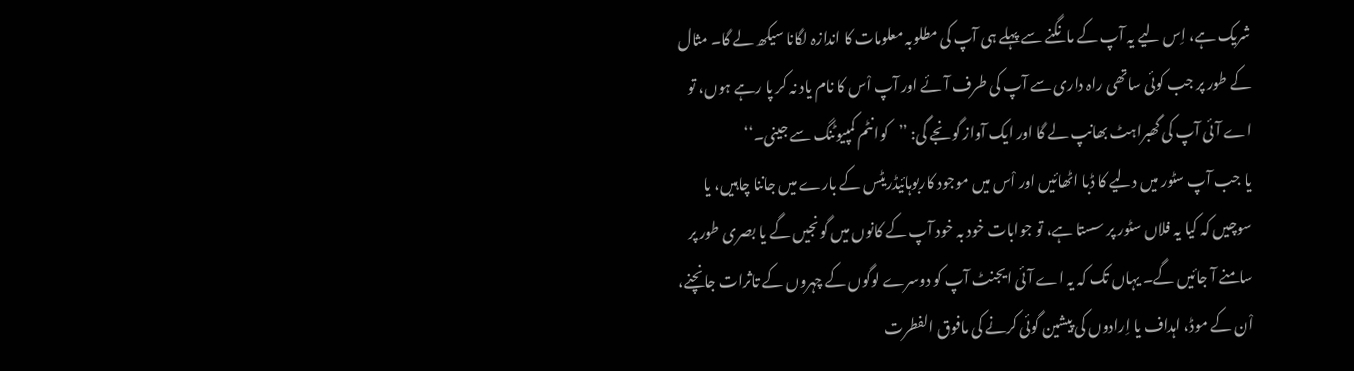شریک ہے، اِس لیے یہ آپ کے مانگنے سے پہلے ہی آپ کی مطلوبہ معلومات کا اندازہ لگانا سیکھ لے گا۔ مثال کے طور پر جب کوئی ساتھی راہ داری سے آپ کی طرف آئے اور آپ اْس کا نام یاد نہ کر پا رہے ہوں، تو اے آئی آپ کی گھبراہٹ بھانپ لے گا اور ایک آواز گونجے گی: ’’کوانٹم کمپیوٹنگ سے جینی۔‘‘
یا جب آپ سٹور میں دلیے کا ڈبا اٹھائیں اور اْس میں موجود کاربوہائیڈریٹس کے بارے میں جاننا چاہیں، یا سوچیں کہ کیا یہ فلاں سٹور پر سستا ہے، تو جوابات خود بہ خود آپ کے کانوں میں گونجیں گے یا بصری طور پر سامنے آ جائیں گے۔ یہاں تک کہ یہ اے آئی ایجنٹ آپ کو دوسرے لوگوں کے چہروں کے تاثرات جانچنے، اْن کے موڈ، اہداف یا اِرادوں کی پیشین گوئی کرنے کی مافوق الفطرت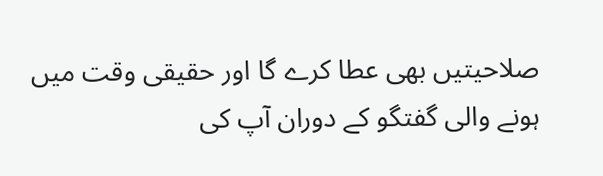صلاحیتیں بھی عطا کرے گا اور حقیقی وقت میں ہونے والی گفتگو کے دوران آپ کی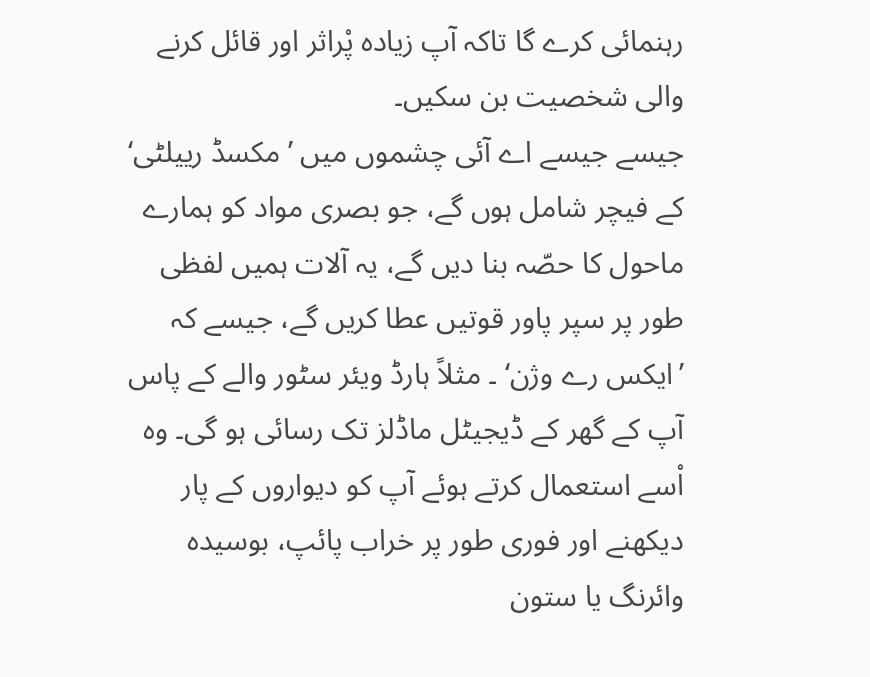رہنمائی کرے گا تاکہ آپ زیادہ پْراثر اور قائل کرنے والی شخصیت بن سکیں۔
جیسے جیسے اے آئی چشموں میں ’مکسڈ رییلٹی‘ کے فیچر شامل ہوں گے، جو بصری مواد کو ہمارے ماحول کا حصّہ بنا دیں گے، یہ آلات ہمیں لفظی طور پر سپر پاور قوتیں عطا کریں گے، جیسے کہ ’ایکس رے وژن‘ ۔ مثلاً ہارڈ ویئر سٹور والے کے پاس آپ کے گھر کے ڈیجیٹل ماڈلز تک رسائی ہو گی۔ وہ اْسے استعمال کرتے ہوئے آپ کو دیواروں کے پار دیکھنے اور فوری طور پر خراب پائپ، بوسیدہ وائرنگ یا ستون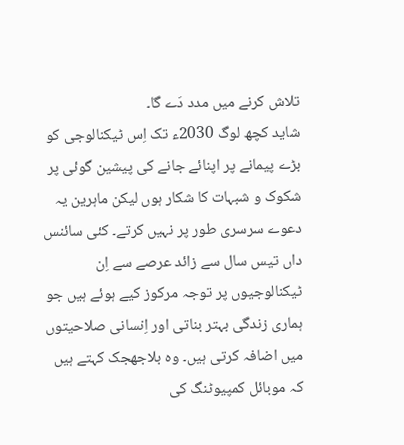تلاش کرنے میں مدد دَے گا۔
شاید کچھ لوگ 2030ء تک اِس ٹیکنالوجی کو بڑے پیمانے پر اپنائے جانے کی پیشین گوئی پر شکوک و شبہات کا شکار ہوں لیکن ماہرین یہ دعوے سرسری طور پر نہیں کرتے۔ کئی سائنس داں تیس سال سے زائد عرصے سے اِن ٹیکنالوجیوں پر توجہ مرکوز کیے ہوئے ہیں جو ہماری زندگی بہتر بناتی اور اِنسانی صلاحیتوں میں اضافہ کرتی ہیں۔ وہ بلاجھجک کہتے ہیں کہ موبائل کمپیوٹنگ کی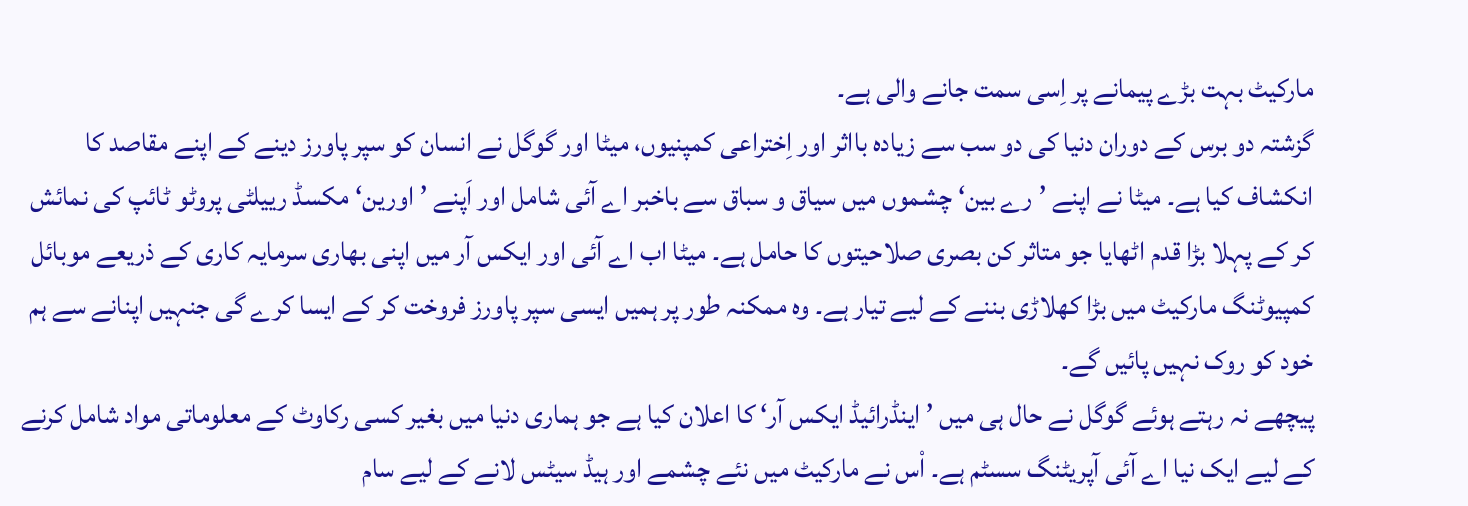مارکیٹ بہت بڑے پیمانے پر اِسی سمت جانے والی ہے۔
گزشتہ دو برس کے دوران دنیا کی دو سب سے زیادہ بااثر اور اِختراعی کمپنیوں، میٹا اور گوگل نے انسان کو سپر پاورز دینے کے اپنے مقاصد کا انکشاف کیا ہے۔ میٹا نے اپنے ’رے بین‘ چشموں میں سیاق و سباق سے باخبر اے آئی شامل اور اَپنے ’اورین‘ مکسڈ رییلٹی پروٹو ٹائپ کی نمائش کر کے پہلا بڑا قدم اٹھایا جو متاثر کن بصری صلاحیتوں کا حامل ہے۔ میٹا اب اے آئی اور ایکس آر میں اپنی بھاری سرمایہ کاری کے ذریعے موبائل کمپیوٹنگ مارکیٹ میں بڑا کھلاڑی بننے کے لیے تیار ہے۔ وہ ممکنہ طور پر ہمیں ایسی سپر پاورز فروخت کر کے ایسا کرے گی جنہیں اپنانے سے ہم خود کو روک نہیں پائیں گے۔
پیچھے نہ رہتے ہوئے گوگل نے حال ہی میں ’اینڈرائیڈ ایکس آر‘ کا اعلان کیا ہے جو ہماری دنیا میں بغیر کسی رکاوٹ کے معلوماتی مواد شامل کرنے کے لیے ایک نیا اے آئی آپریٹنگ سسٹم ہے۔ اْس نے مارکیٹ میں نئے چشمے اور ہیڈ سیٹس لانے کے لیے سام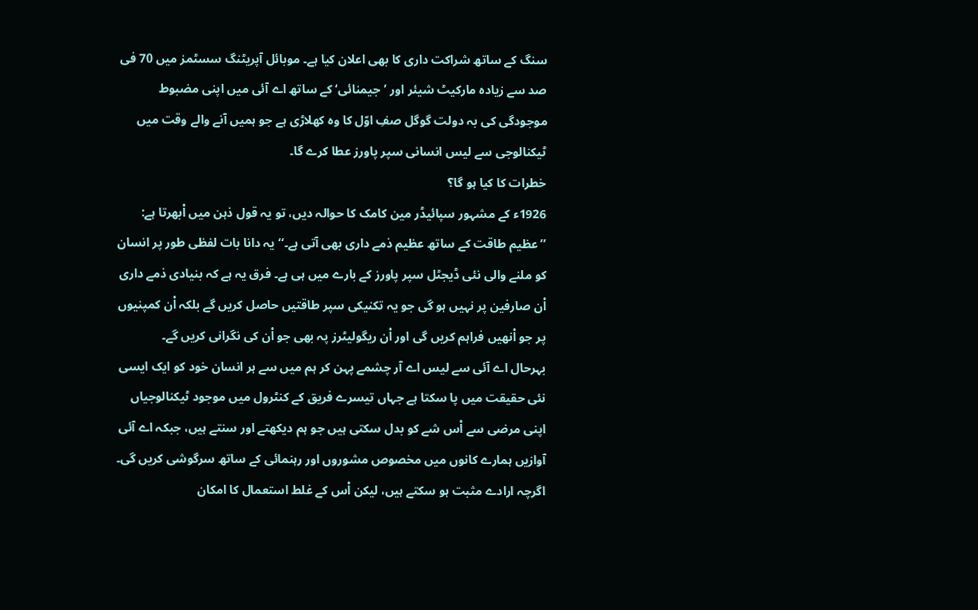سنگ کے ساتھ شراکت داری کا بھی اعلان کیا ہے۔ موبائل آپریٹنگ سسٹمز میں 70 فی صد سے زیادہ مارکیٹ شیئر اور ’جیمنائی‘ کے ساتھ اے آئی میں اپنی مضبوط موجودگی کی بہ دولت گوگل صفِ اوّل کا وہ کھلاڑی ہے جو ہمیں آنے والے وقت میں ٹیکنالوجی سے لیس انسانی سپر پاورز عطا کرے گا۔
خطرات کا کیا ہو گا؟
1926ء کے مشہور سپائیڈر مین کامک کا حوالہ دیں، تو یہ قول ذہن میں اْبھرتا ہے: ’’عظیم طاقت کے ساتھ عظیم ذمے داری بھی آتی ہے۔‘‘ یہ دانا بات لفظی طور پر انسان کو ملنے والی نئی ڈیجٹل سپر پاورز کے بارے میں ہی ہے۔ فرق یہ ہے کہ بنیادی ذمے داری اْن صارفین پر نہیں ہو گی جو یہ تکنیکی سپر طاقتیں حاصل کریں گے بلکہ اْن کمپنیوں پر جو اْنھیں فراہم کریں گی اور اْن ریگولیٹرز پہ بھی جو اْن کی نگرانی کریں گے۔
بہرحال اے آئی سے لیس اے آر چشمے پہن کر ہم میں سے ہر انسان خود کو ایک ایسی نئی حقیقت میں پا سکتا ہے جہاں تیسرے فریق کے کنٹرول میں موجود ٹیکنالوجیاں اپنی مرضی سے اْس شے کو بدل سکتی ہیں جو ہم دیکھتے اور سنتے ہیں، جبکہ اے آئی آوازیں ہمارے کانوں میں مخصوص مشوروں اور رہنمائی کے ساتھ سرگوشی کریں گی۔ اگرچہ ارادے مثبت ہو سکتے ہیں، لیکن اْس کے غلط استعمال کا امکان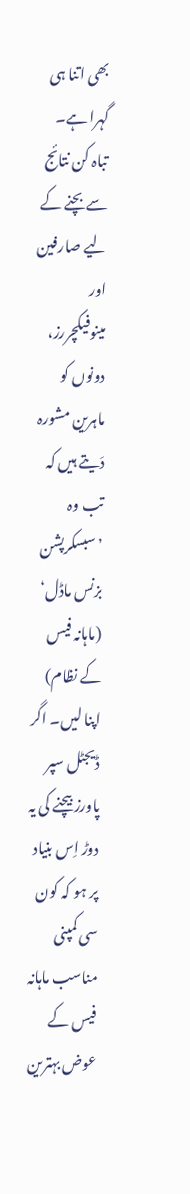بھی اتنا ہی گہرا ہے۔
تباہ کن نتائج سے بچنے کے لیے صارفین اور مینوفیکچررز، دونوں کو ماہرین مشورہ دَیتے ہیں کہ تب وہ ’سبسکرپشن بزنس ماڈل‘ (ماہانہ فیس کے نظام) اپنا لیں۔ اگر ڈیجٹل سپر پاورز بیچنے کی یہ دوڑ اِس بنیاد پر ہو کہ کون سی کمپنی مناسب ماہانہ فیس کے عوض بہترین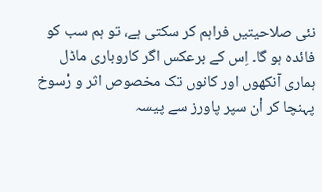نئی صلاحیتیں فراہم کر سکتی ہے، تو ہم سب کو فائدہ ہو گا۔ اِس کے برعکس اگر کاروباری ماڈل ہماری آنکھوں اور کانوں تک مخصوص اثر و رْسوخ پہنچا کر اْن سپر پاورز سے پیسہ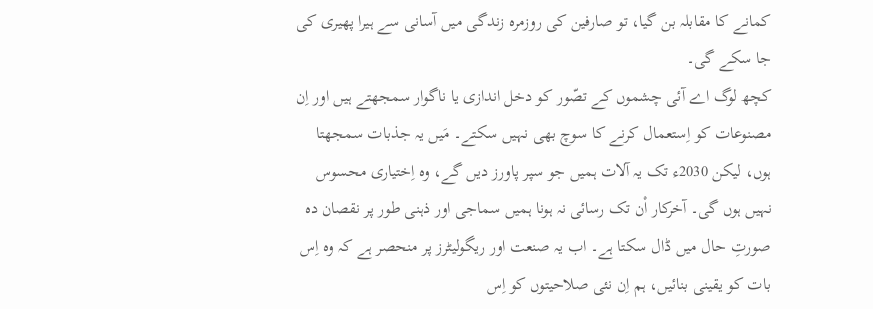کمانے کا مقابلہ بن گیا، تو صارفین کی روزمرہ زندگی میں آسانی سے ہیرا پھیری کی جا سکے گی۔
کچھ لوگ اے آئی چشموں کے تصّور کو دخل اندازی یا ناگوار سمجھتے ہیں اور اِن مصنوعات کو اِستعمال کرنے کا سوچ بھی نہیں سکتے۔ مَیں یہ جذبات سمجھتا ہوں، لیکن 2030ء تک یہ آلات ہمیں جو سپر پاورز دیں گے، وہ اِختیاری محسوس نہیں ہوں گی۔ آخرکار اْن تک رسائی نہ ہونا ہمیں سماجی اور ذہنی طور پر نقصان دہ صورتِ حال میں ڈال سکتا ہے۔ اب یہ صنعت اور ریگولیٹرز پر منحصر ہے کہ وہ اِس بات کو یقینی بنائیں، ہم اِن نئی صلاحیتوں کو اِس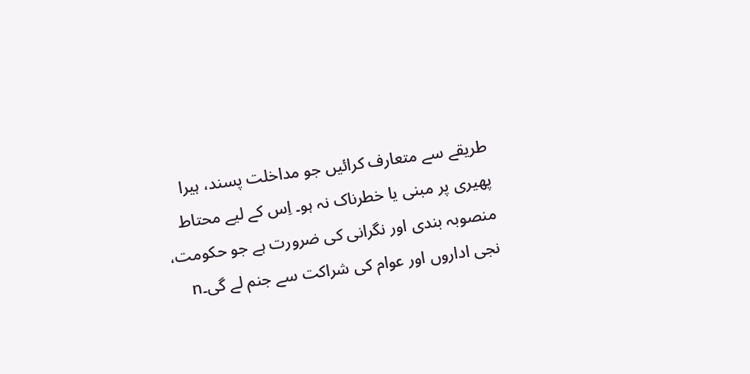طریقے سے متعارف کرائیں جو مداخلت پسند، ہیرا پھیری پر مبنی یا خطرناک نہ ہو۔ اِس کے لیے محتاط منصوبہ بندی اور نگرانی کی ضرورت ہے جو حکومت، نجی اداروں اور عوام کی شراکت سے جنم لے گی۔n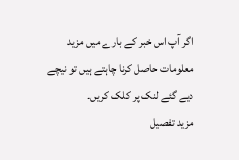اگر آپ اس خبر کے بارے میں مزید معلومات حاصل کرنا چاہتے ہیں تو نیچے دیے گئے لنک پر کلک کریں۔
مزید تفصیل